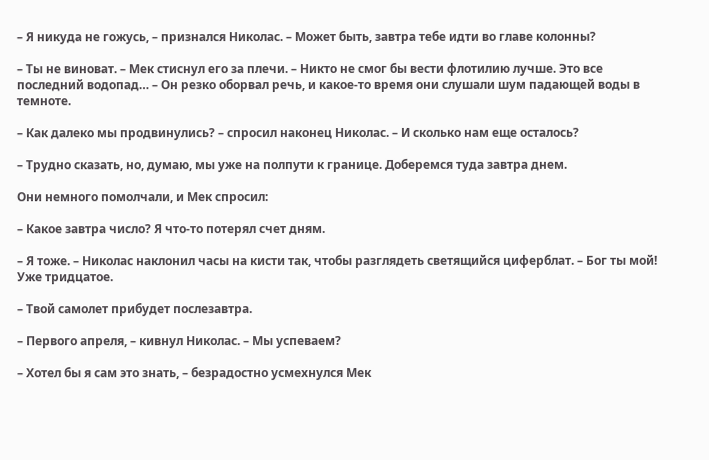– Я никуда не гожусь, – признался Николас. – Может быть, завтра тебе идти во главе колонны?

– Ты не виноват. – Мек стиснул его за плечи. – Никто не смог бы вести флотилию лучше. Это все последний водопад… – Он резко оборвал речь, и какое-то время они слушали шум падающей воды в темноте.

– Как далеко мы продвинулись? – спросил наконец Николас. – И сколько нам еще осталось?

– Трудно сказать, но, думаю, мы уже на полпути к границе. Доберемся туда завтра днем.

Они немного помолчали, и Мек спросил:

– Какое завтра число? Я что-то потерял счет дням.

– Я тоже. – Николас наклонил часы на кисти так, чтобы разглядеть светящийся циферблат. – Бог ты мой! Уже тридцатое.

– Твой самолет прибудет послезавтра.

– Первого апреля, – кивнул Николас. – Мы успеваем?

– Хотел бы я сам это знать, – безрадостно усмехнулся Мек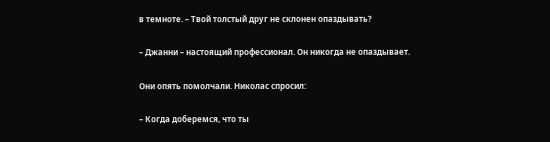в темноте. – Твой толстый друг не склонен опаздывать?

– Джанни – настоящий профессионал. Он никогда не опаздывает.

Они опять помолчали. Николас спросил:

– Когда доберемся, что ты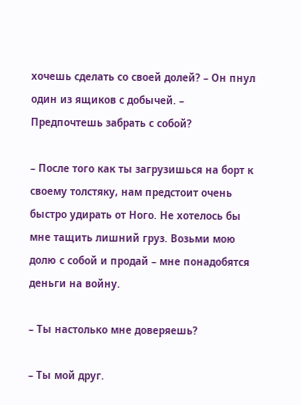хочешь сделать со своей долей? – Он пнул один из ящиков с добычей. – Предпочтешь забрать с собой?

– После того как ты загрузишься на борт к своему толстяку, нам предстоит очень быстро удирать от Ного. Не хотелось бы мне тащить лишний груз. Возьми мою долю с собой и продай – мне понадобятся деньги на войну.

– Ты настолько мне доверяешь?

– Ты мой друг.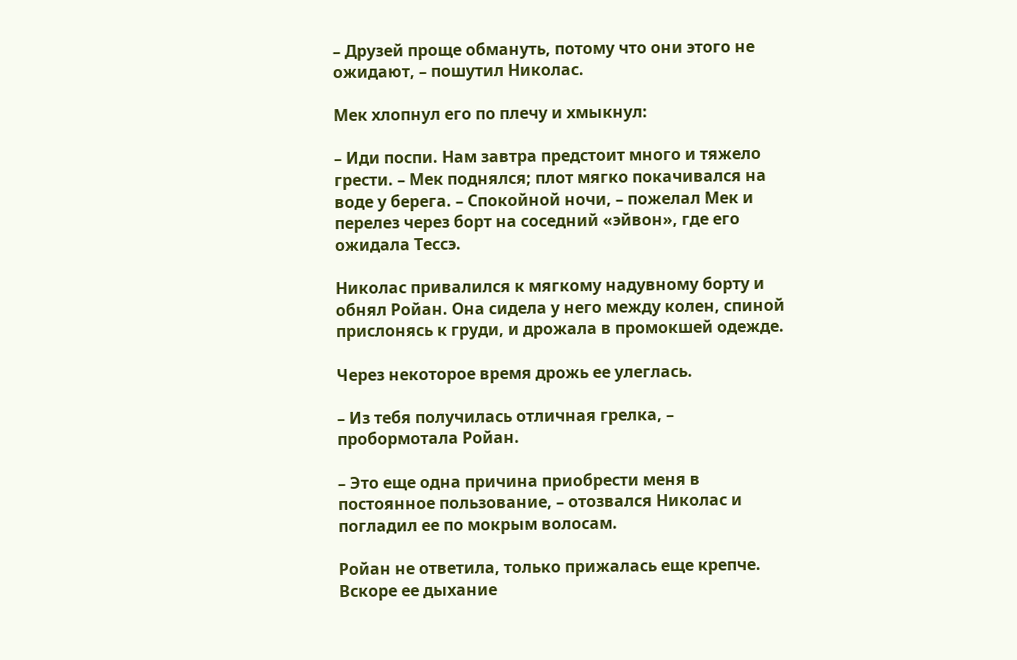– Друзей проще обмануть, потому что они этого не ожидают, – пошутил Николас.

Мек хлопнул его по плечу и хмыкнул:

– Иди поспи. Нам завтра предстоит много и тяжело грести. – Мек поднялся; плот мягко покачивался на воде у берега. – Спокойной ночи, – пожелал Мек и перелез через борт на соседний «эйвон», где его ожидала Тессэ.

Николас привалился к мягкому надувному борту и обнял Ройан. Она сидела у него между колен, спиной прислонясь к груди, и дрожала в промокшей одежде.

Через некоторое время дрожь ее улеглась.

– Из тебя получилась отличная грелка, – пробормотала Ройан.

– Это еще одна причина приобрести меня в постоянное пользование, – отозвался Николас и погладил ее по мокрым волосам.

Ройан не ответила, только прижалась еще крепче. Вскоре ее дыхание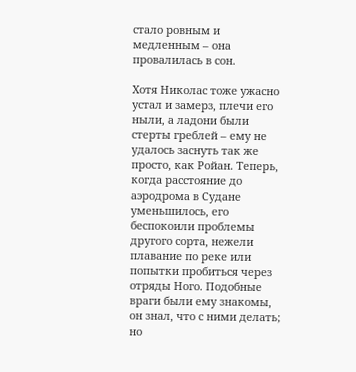стало ровным и медленным – она провалилась в сон.

Хотя Николас тоже ужасно устал и замерз, плечи его ныли, а ладони были стерты греблей – ему не удалось заснуть так же просто, как Ройан. Теперь, когда расстояние до аэродрома в Судане уменьшилось, его беспокоили проблемы другого сорта, нежели плавание по реке или попытки пробиться через отряды Ного. Подобные враги были ему знакомы, он знал, что с ними делать; но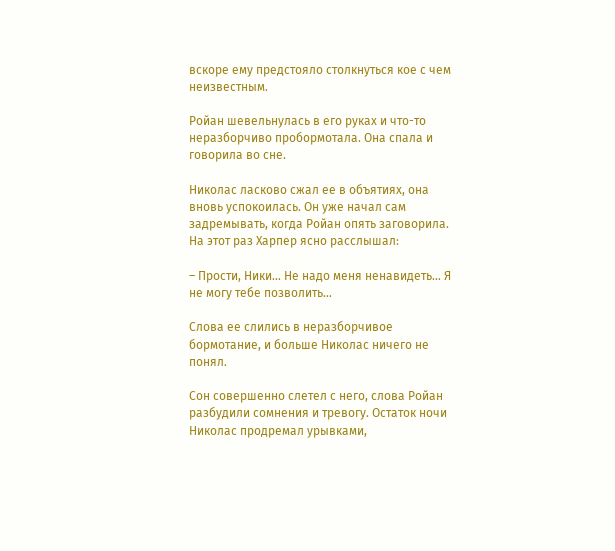вскоре ему предстояло столкнуться кое с чем неизвестным.

Ройан шевельнулась в его руках и что-то неразборчиво пробормотала. Она спала и говорила во сне.

Николас ласково сжал ее в объятиях, она вновь успокоилась. Он уже начал сам задремывать, когда Ройан опять заговорила. На этот раз Харпер ясно расслышал:

– Прости, Ники… Не надо меня ненавидеть… Я не могу тебе позволить…

Слова ее слились в неразборчивое бормотание, и больше Николас ничего не понял.

Сон совершенно слетел с него, слова Ройан разбудили сомнения и тревогу. Остаток ночи Николас продремал урывками,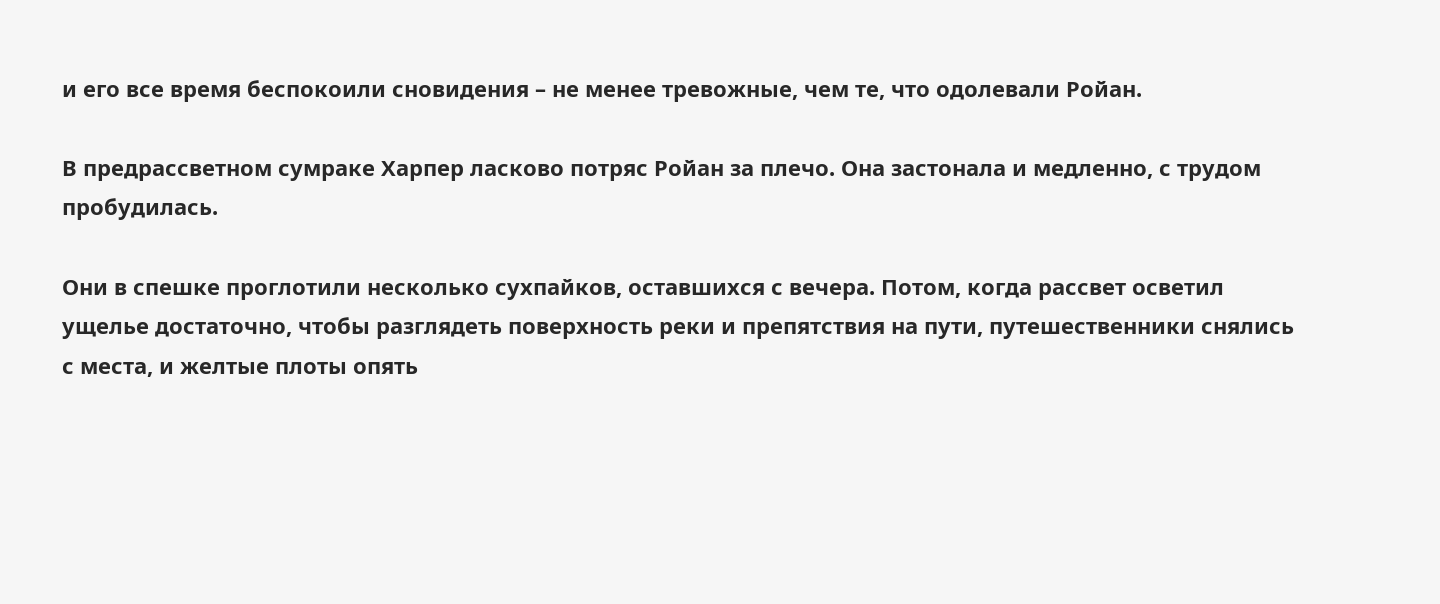и его все время беспокоили сновидения – не менее тревожные, чем те, что одолевали Ройан.

В предрассветном сумраке Харпер ласково потряс Ройан за плечо. Она застонала и медленно, с трудом пробудилась.

Они в спешке проглотили несколько сухпайков, оставшихся с вечера. Потом, когда рассвет осветил ущелье достаточно, чтобы разглядеть поверхность реки и препятствия на пути, путешественники снялись с места, и желтые плоты опять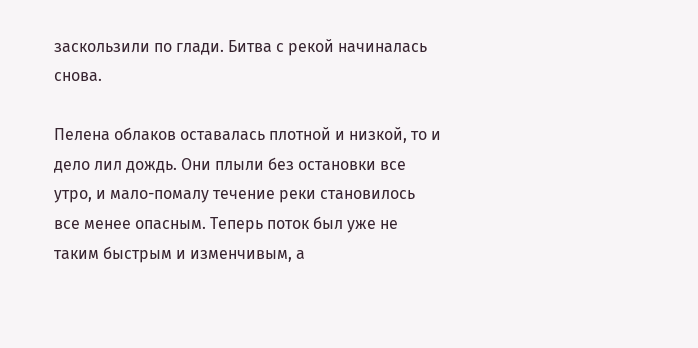заскользили по глади. Битва с рекой начиналась снова.

Пелена облаков оставалась плотной и низкой, то и дело лил дождь. Они плыли без остановки все утро, и мало-помалу течение реки становилось все менее опасным. Теперь поток был уже не таким быстрым и изменчивым, а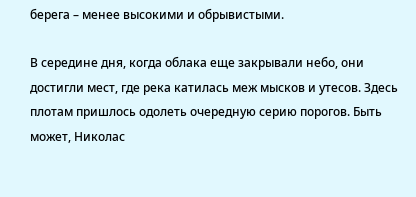берега – менее высокими и обрывистыми.

В середине дня, когда облака еще закрывали небо, они достигли мест, где река катилась меж мысков и утесов. Здесь плотам пришлось одолеть очередную серию порогов. Быть может, Николас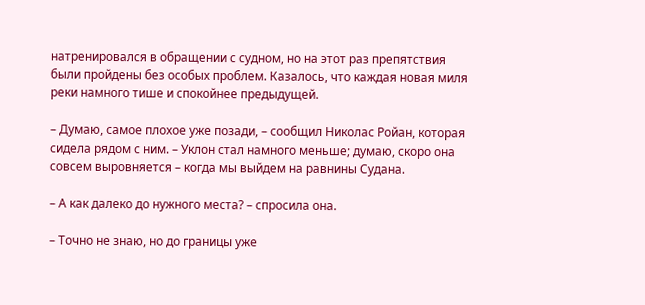натренировался в обращении с судном, но на этот раз препятствия были пройдены без особых проблем. Казалось, что каждая новая миля реки намного тише и спокойнее предыдущей.

– Думаю, самое плохое уже позади, – сообщил Николас Ройан, которая сидела рядом с ним. – Уклон стал намного меньше; думаю, скоро она совсем выровняется – когда мы выйдем на равнины Судана.

– А как далеко до нужного места? – спросила она.

– Точно не знаю, но до границы уже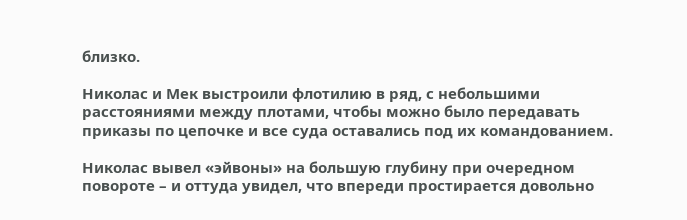близко.

Николас и Мек выстроили флотилию в ряд, с небольшими расстояниями между плотами, чтобы можно было передавать приказы по цепочке и все суда оставались под их командованием.

Николас вывел «эйвоны» на большую глубину при очередном повороте – и оттуда увидел, что впереди простирается довольно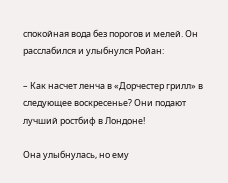спокойная вода без порогов и мелей. Он расслабился и улыбнулся Ройан:

– Как насчет ленча в «Дорчестер грилл» в следующее воскресенье? Они подают лучший ростбиф в Лондоне!

Она улыбнулась, но ему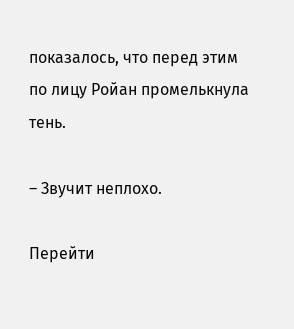показалось, что перед этим по лицу Ройан промелькнула тень.

– Звучит неплохо.

Перейти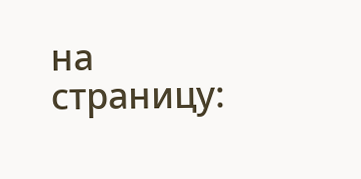на страницу: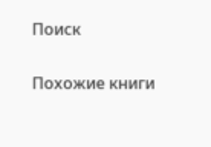Поиск

Похожие книги